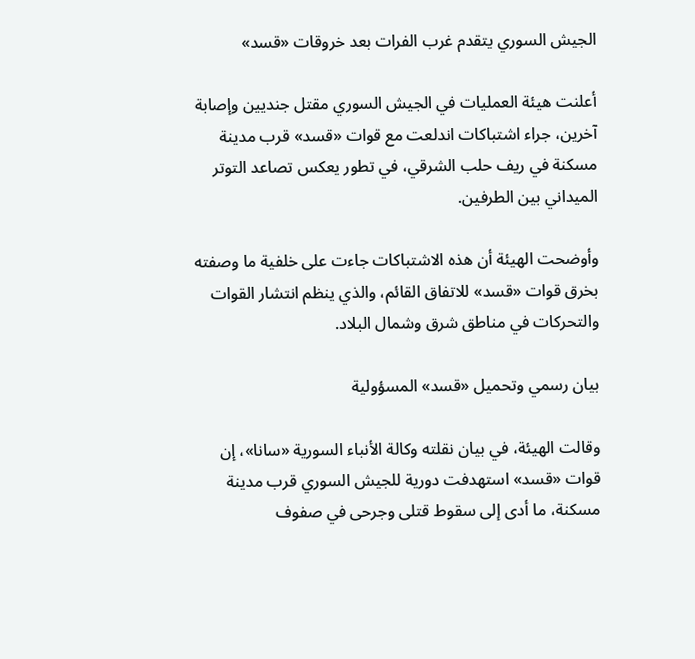الجيش السوري يتقدم غرب الفرات بعد خروقات «قسد»

أعلنت هيئة العمليات في الجيش السوري مقتل جنديين وإصابة آخرين، جراء اشتباكات اندلعت مع قوات «قسد» قرب مدينة مسكنة في ريف حلب الشرقي، في تطور يعكس تصاعد التوتر الميداني بين الطرفين.

وأوضحت الهيئة أن هذه الاشتباكات جاءت على خلفية ما وصفته بخرق قوات «قسد» للاتفاق القائم، والذي ينظم انتشار القوات والتحركات في مناطق شرق وشمال البلاد.

بيان رسمي وتحميل «قسد» المسؤولية

وقالت الهيئة، في بيان نقلته وكالة الأنباء السورية «سانا»، إن قوات «قسد» استهدفت دورية للجيش السوري قرب مدينة مسكنة، ما أدى إلى سقوط قتلى وجرحى في صفوف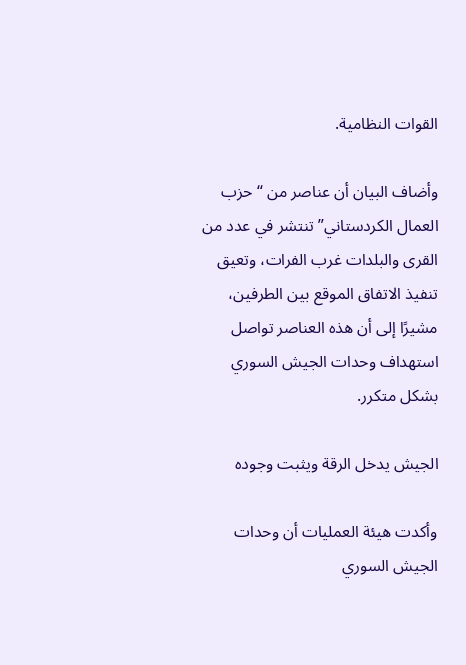القوات النظامية.

وأضاف البيان أن عناصر من “حزب العمال الكردستاني” تنتشر في عدد من القرى والبلدات غرب الفرات، وتعيق تنفيذ الاتفاق الموقع بين الطرفين، مشيرًا إلى أن هذه العناصر تواصل استهداف وحدات الجيش السوري بشكل متكرر.

الجيش يدخل الرقة ويثبت وجوده

وأكدت هيئة العمليات أن وحدات الجيش السوري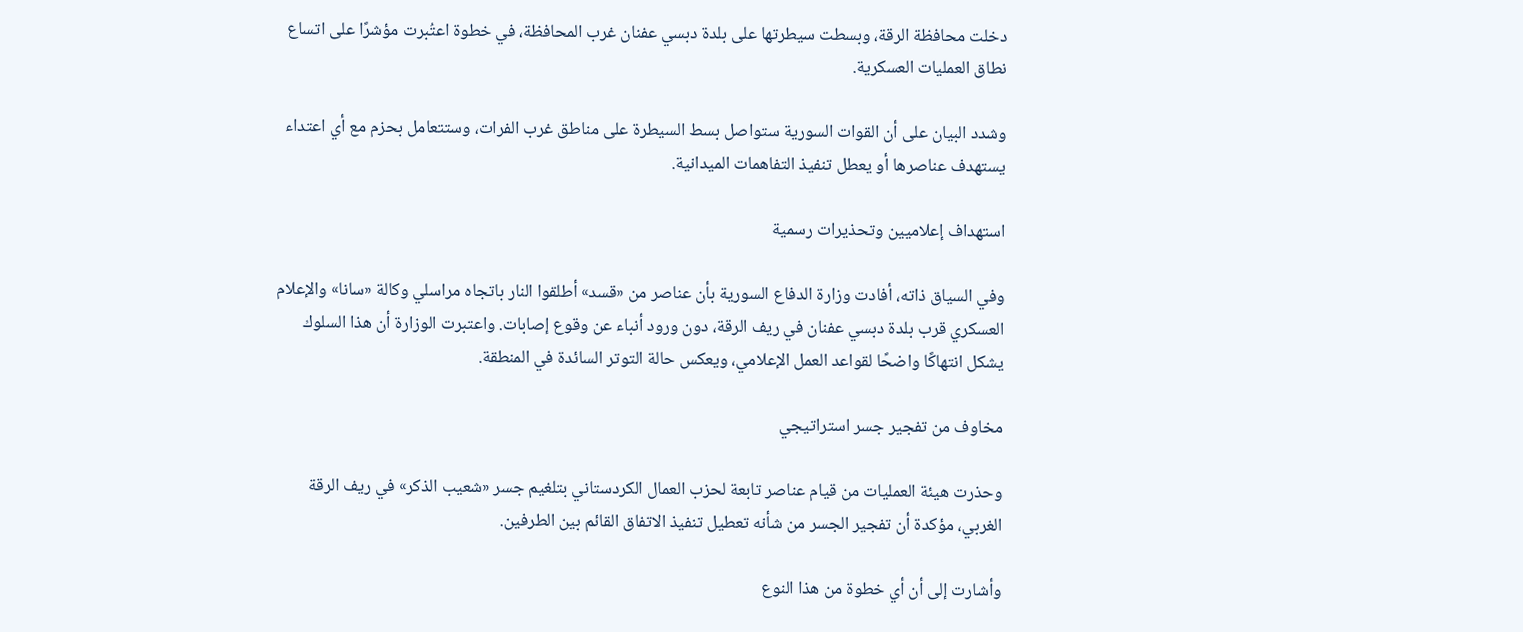دخلت محافظة الرقة، وبسطت سيطرتها على بلدة دبسي عفنان غرب المحافظة، في خطوة اعتُبرت مؤشرًا على اتساع نطاق العمليات العسكرية.

وشدد البيان على أن القوات السورية ستواصل بسط السيطرة على مناطق غرب الفرات، وستتعامل بحزم مع أي اعتداء يستهدف عناصرها أو يعطل تنفيذ التفاهمات الميدانية.

استهداف إعلاميين وتحذيرات رسمية

وفي السياق ذاته، أفادت وزارة الدفاع السورية بأن عناصر من «قسد» أطلقوا النار باتجاه مراسلي وكالة «سانا» والإعلام العسكري قرب بلدة دبسي عفنان في ريف الرقة، دون ورود أنباء عن وقوع إصابات. واعتبرت الوزارة أن هذا السلوك يشكل انتهاكًا واضحًا لقواعد العمل الإعلامي، ويعكس حالة التوتر السائدة في المنطقة.

مخاوف من تفجير جسر استراتيجي

وحذرت هيئة العمليات من قيام عناصر تابعة لحزب العمال الكردستاني بتلغيم جسر «شعيب الذكر» في ريف الرقة الغربي، مؤكدة أن تفجير الجسر من شأنه تعطيل تنفيذ الاتفاق القائم بين الطرفين.

وأشارت إلى أن أي خطوة من هذا النوع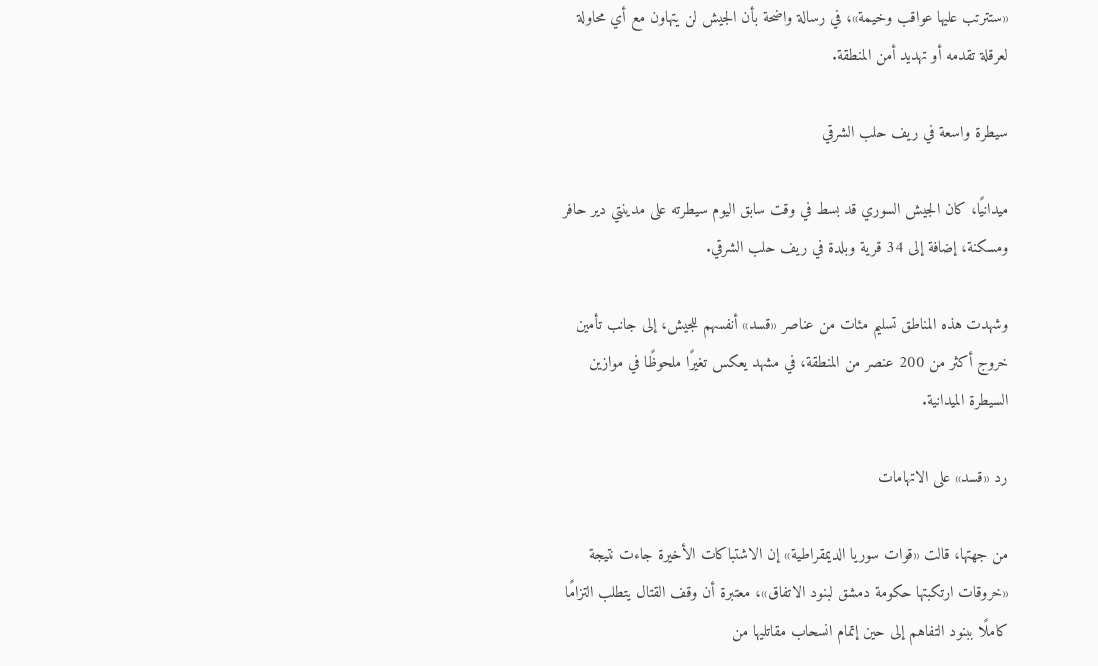«ستترتب عليها عواقب وخيمة»، في رسالة واضحة بأن الجيش لن يتهاون مع أي محاولة لعرقلة تقدمه أو تهديد أمن المنطقة.

سيطرة واسعة في ريف حلب الشرقي

ميدانيًا، كان الجيش السوري قد بسط في وقت سابق اليوم سيطرته على مدينتي دير حافر ومسكنة، إضافة إلى 34 قرية وبلدة في ريف حلب الشرقي.

وشهدت هذه المناطق تسليم مئات من عناصر «قسد» أنفسهم للجيش، إلى جانب تأمين خروج أكثر من 200 عنصر من المنطقة، في مشهد يعكس تغيرًا ملحوظًا في موازين السيطرة الميدانية.

رد «قسد» على الاتهامات

من جهتها، قالت «قوات سوريا الديمقراطية» إن الاشتباكات الأخيرة جاءت نتيجة «خروقات ارتكبتها حكومة دمشق لبنود الاتفاق»، معتبرة أن وقف القتال يتطلب التزامًا كاملًا ببنود التفاهم إلى حين إتمام انسحاب مقاتليها من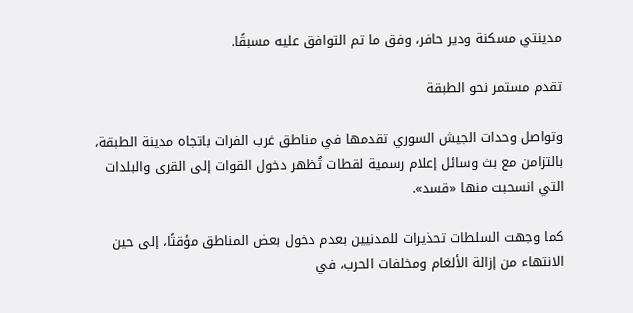مدينتي مسكنة ودير حافر، وفق ما تم التوافق عليه مسبقًا.

تقدم مستمر نحو الطبقة

وتواصل وحدات الجيش السوري تقدمها في مناطق غرب الفرات باتجاه مدينة الطبقة، بالتزامن مع بث وسائل إعلام رسمية لقطات تُظهر دخول القوات إلى القرى والبلدات التي انسحبت منها «قسد».

كما وجهت السلطات تحذيرات للمدنيين بعدم دخول بعض المناطق مؤقتًا، إلى حين الانتهاء من إزالة الألغام ومخلفات الحرب، في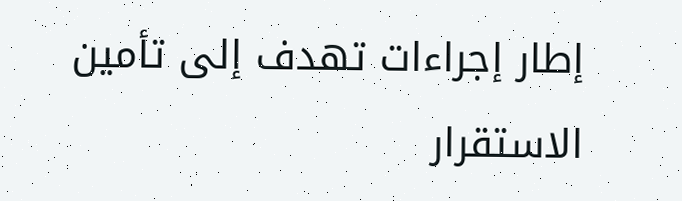إطار إجراءات تهدف إلى تأمين الاستقرار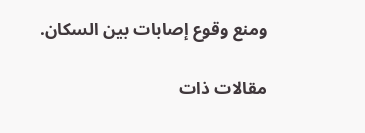ومنع وقوع إصابات بين السكان.

مقالات ذات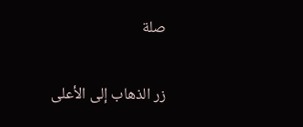صلة

زر الذهاب إلى الأعلى